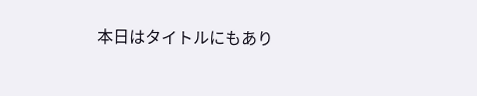本日はタイトルにもあり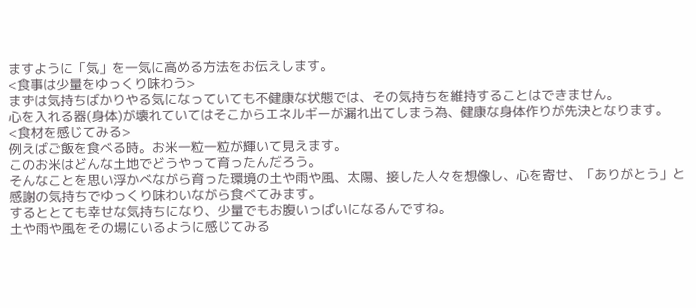ますように「気」を一気に高める方法をお伝えします。
<食事は少量をゆっくり味わう>
まずは気持ちばかりやる気になっていても不健康な状態では、その気持ちを維持することはできません。
心を入れる器(身体)が壊れていてはそこからエネルギーが漏れ出てしまう為、健康な身体作りが先決となります。
<食材を感じてみる>
例えばご飯を食べる時。お米一粒一粒が輝いて見えます。
このお米はどんな土地でどうやって育ったんだろう。
そんなことを思い浮かべながら育った環境の土や雨や風、太陽、接した人々を想像し、心を寄せ、「ありがとう」と感謝の気持ちでゆっくり味わいながら食べてみます。
するととても幸せな気持ちになり、少量でもお腹いっぱいになるんですね。
土や雨や風をその場にいるように感じてみる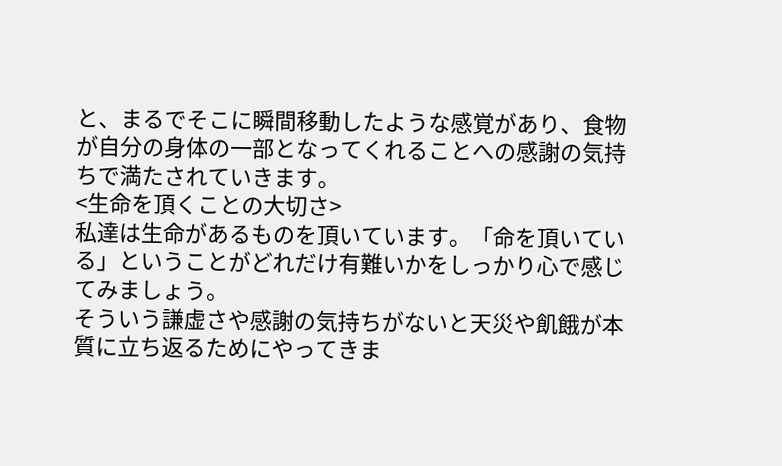と、まるでそこに瞬間移動したような感覚があり、食物が自分の身体の一部となってくれることへの感謝の気持ちで満たされていきます。
<生命を頂くことの大切さ>
私達は生命があるものを頂いています。「命を頂いている」ということがどれだけ有難いかをしっかり心で感じてみましょう。
そういう謙虚さや感謝の気持ちがないと天災や飢餓が本質に立ち返るためにやってきま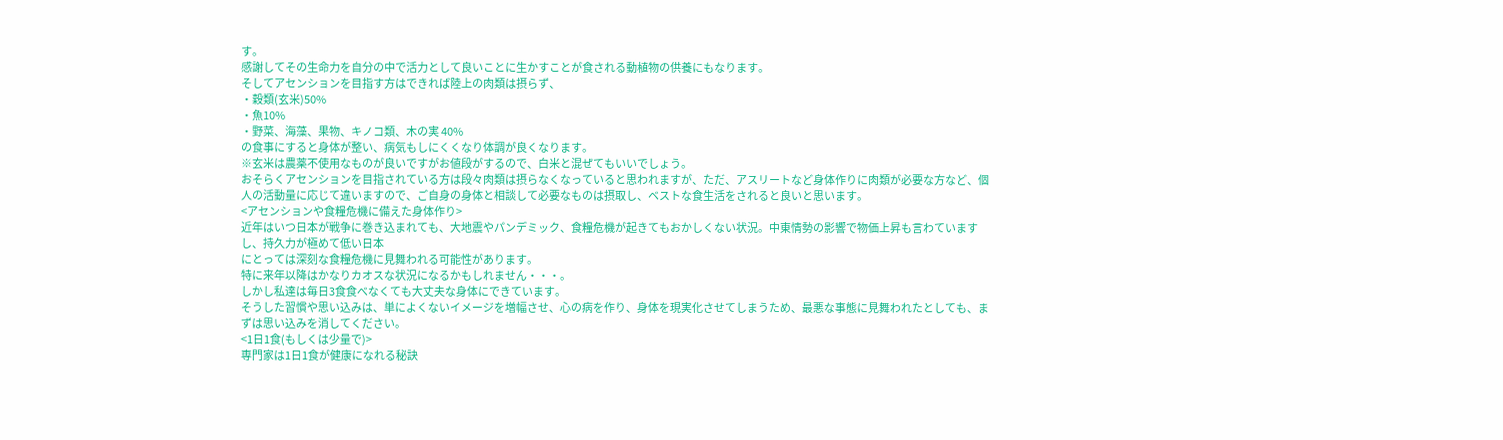す。
感謝してその生命力を自分の中で活力として良いことに生かすことが食される動植物の供養にもなります。
そしてアセンションを目指す方はできれば陸上の肉類は摂らず、
・穀類(玄米)50%
・魚10%
・野菜、海藻、果物、キノコ類、木の実 40%
の食事にすると身体が整い、病気もしにくくなり体調が良くなります。
※玄米は農薬不使用なものが良いですがお値段がするので、白米と混ぜてもいいでしょう。
おそらくアセンションを目指されている方は段々肉類は摂らなくなっていると思われますが、ただ、アスリートなど身体作りに肉類が必要な方など、個人の活動量に応じて違いますので、ご自身の身体と相談して必要なものは摂取し、ベストな食生活をされると良いと思います。
<アセンションや食糧危機に備えた身体作り>
近年はいつ日本が戦争に巻き込まれても、大地震やパンデミック、食糧危機が起きてもおかしくない状況。中東情勢の影響で物価上昇も言わていますし、持久力が極めて低い日本
にとっては深刻な食糧危機に見舞われる可能性があります。
特に来年以降はかなりカオスな状況になるかもしれません・・・。
しかし私達は毎日3食食べなくても大丈夫な身体にできています。
そうした習慣や思い込みは、単によくないイメージを増幅させ、心の病を作り、身体を現実化させてしまうため、最悪な事態に見舞われたとしても、まずは思い込みを消してください。
<1日1食(もしくは少量で)>
専門家は1日1食が健康になれる秘訣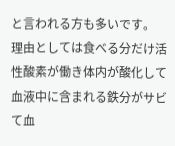と言われる方も多いです。
理由としては食べる分だけ活性酸素が働き体内が酸化して血液中に含まれる鉄分がサビて血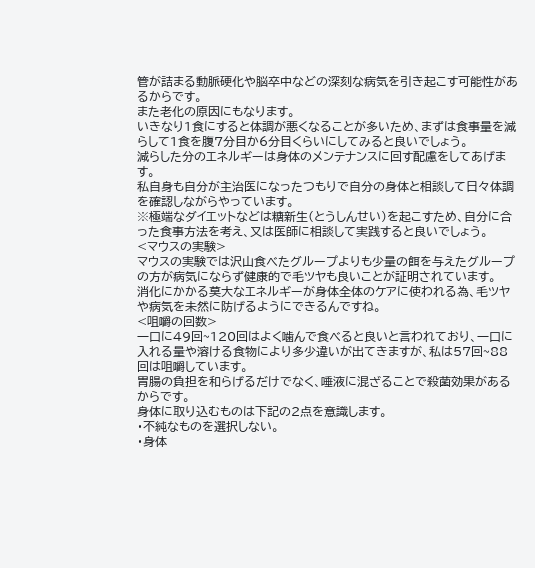管が詰まる動脈硬化や脳卒中などの深刻な病気を引き起こす可能性があるからです。
また老化の原因にもなります。
いきなり1食にすると体調が悪くなることが多いため、まずは食事量を減らして1食を腹7分目か6分目くらいにしてみると良いでしょう。
減らした分のエネルギーは身体のメンテナンスに回す配慮をしてあげます。
私自身も自分が主治医になったつもりで自分の身体と相談して日々体調を確認しながらやっています。
※極端なダイエットなどは糖新生(とうしんせい)を起こすため、自分に合った食事方法を考え、又は医師に相談して実践すると良いでしょう。
<マウスの実験>
マウスの実験では沢山食べたグループよりも少量の餌を与えたグループの方が病気にならず健康的で毛ツヤも良いことが証明されています。
消化にかかる莫大なエネルギーが身体全体のケアに使われる為、毛ツヤや病気を未然に防げるようにできるんですね。
<咀嚼の回数>
一口に49回~120回はよく噛んで食べると良いと言われており、一口に入れる量や溶ける食物により多少違いが出てきますが、私は57回~88回は咀嚼しています。
胃腸の負担を和らげるだけでなく、唾液に混ざることで殺菌効果があるからです。
身体に取り込むものは下記の2点を意識します。
・不純なものを選択しない。
・身体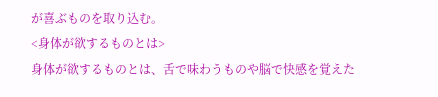が喜ぶものを取り込む。
<身体が欲するものとは>
身体が欲するものとは、舌で味わうものや脳で快感を覚えた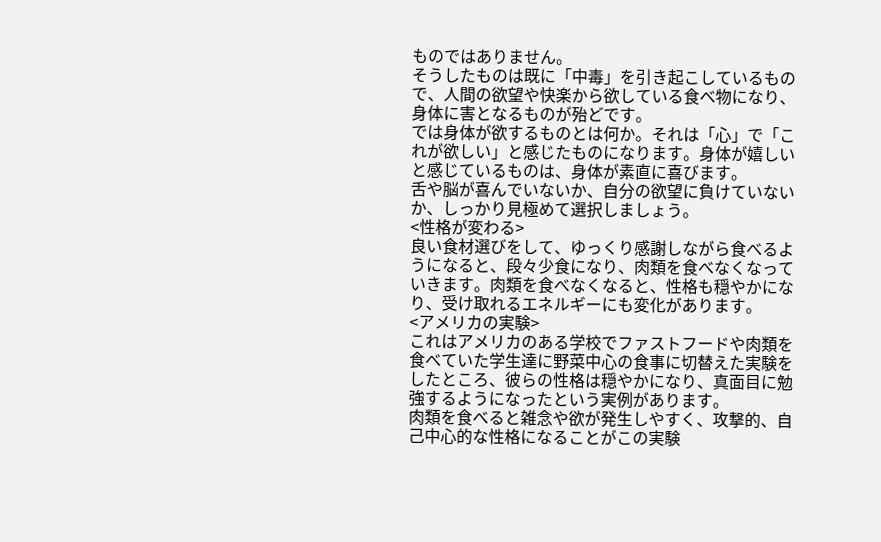ものではありません。
そうしたものは既に「中毒」を引き起こしているもので、人間の欲望や快楽から欲している食べ物になり、身体に害となるものが殆どです。
では身体が欲するものとは何か。それは「心」で「これが欲しい」と感じたものになります。身体が嬉しいと感じているものは、身体が素直に喜びます。
舌や脳が喜んでいないか、自分の欲望に負けていないか、しっかり見極めて選択しましょう。
<性格が変わる>
良い食材選びをして、ゆっくり感謝しながら食べるようになると、段々少食になり、肉類を食べなくなっていきます。肉類を食べなくなると、性格も穏やかになり、受け取れるエネルギーにも変化があります。
<アメリカの実験>
これはアメリカのある学校でファストフードや肉類を食べていた学生達に野菜中心の食事に切替えた実験をしたところ、彼らの性格は穏やかになり、真面目に勉強するようになったという実例があります。
肉類を食べると雑念や欲が発生しやすく、攻撃的、自己中心的な性格になることがこの実験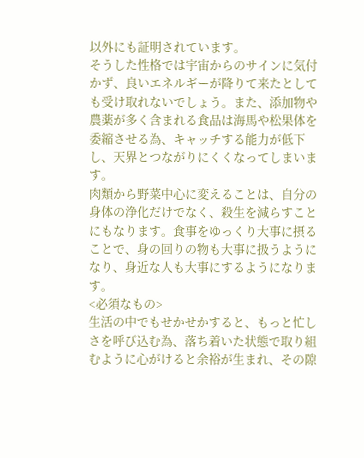以外にも証明されています。
そうした性格では宇宙からのサインに気付かず、良いエネルギーが降りて来たとしても受け取れないでしょう。また、添加物や農薬が多く含まれる食品は海馬や松果体を委縮させる為、キャッチする能力が低下し、天界とつながりにくくなってしまいます。
肉類から野菜中心に変えることは、自分の身体の浄化だけでなく、殺生を減らすことにもなります。食事をゆっくり大事に摂ることで、身の回りの物も大事に扱うようになり、身近な人も大事にするようになります。
<必須なもの>
生活の中でもせかせかすると、もっと忙しさを呼び込む為、落ち着いた状態で取り組むように心がけると余裕が生まれ、その隙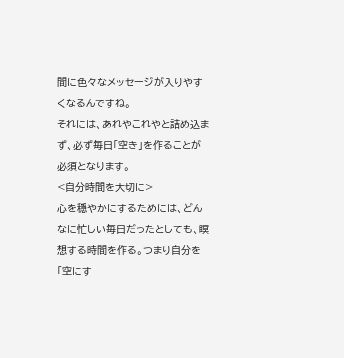間に色々なメッセージが入りやすくなるんですね。
それには、あれやこれやと詰め込まず、必ず毎日「空き」を作ることが必須となります。
<自分時間を大切に>
心を穏やかにするためには、どんなに忙しい毎日だったとしても、瞑想する時間を作る。つまり自分を「空にす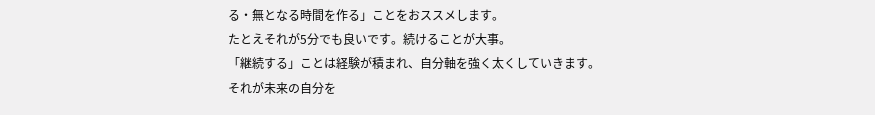る・無となる時間を作る」ことをおススメします。
たとえそれが5分でも良いです。続けることが大事。
「継続する」ことは経験が積まれ、自分軸を強く太くしていきます。
それが未来の自分を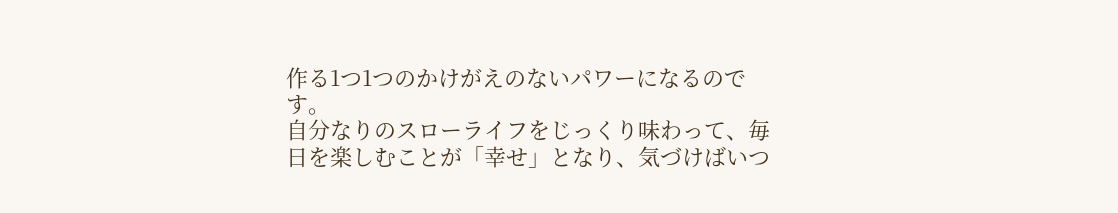作る1つ1つのかけがえのないパワーになるのです。
自分なりのスローライフをじっくり味わって、毎日を楽しむことが「幸せ」となり、気づけばいつ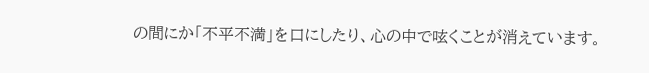の間にか「不平不満」を口にしたり、心の中で呟くことが消えています。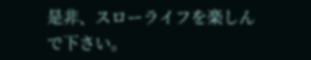是非、スローライフを楽しんで下さい。